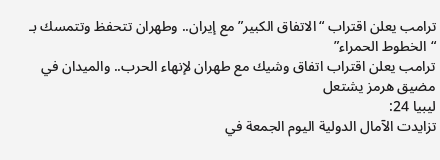ترامب يعلن اقتراب “الاتفاق الكبير” مع إيران.. وطهران تتحفظ وتتمسك بـ “الخطوط الحمراء”
ترامب يعلن اقتراب اتفاق وشيك مع طهران لإنهاء الحرب.. والميدان في مضيق هرمز يشتعل
ليبيا 24:
تزايدت الآمال الدولية اليوم الجمعة في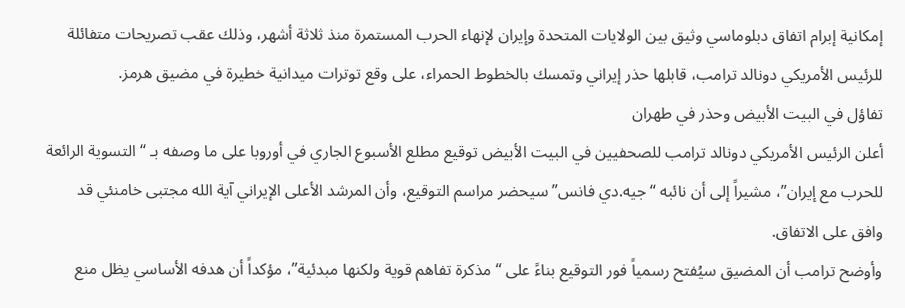إمكانية إبرام اتفاق دبلوماسي وثيق بين الولايات المتحدة وإيران لإنهاء الحرب المستمرة منذ ثلاثة أشهر، وذلك عقب تصريحات متفائلة للرئيس الأمريكي دونالد ترامب، قابلها حذر إيراني وتمسك بالخطوط الحمراء، على وقع توترات ميدانية خطيرة في مضيق هرمز.
تفاؤل في البيت الأبيض وحذر في طهران
أعلن الرئيس الأمريكي دونالد ترامب للصحفيين في البيت الأبيض توقيع مطلع الأسبوع الجاري في أوروبا على ما وصفه بـ “التسوية الرائعة للحرب مع إيران”، مشيراً إلى أن نائبه “جيه.دي فانس” سيحضر مراسم التوقيع، وأن المرشد الأعلى الإيراني آية الله مجتبى خامنئي قد وافق على الاتفاق.
وأوضح ترامب أن المضيق سيُفتح رسمياً فور التوقيع بناءً على “مذكرة تفاهم قوية ولكنها مبدئية”، مؤكداً أن هدفه الأساسي يظل منع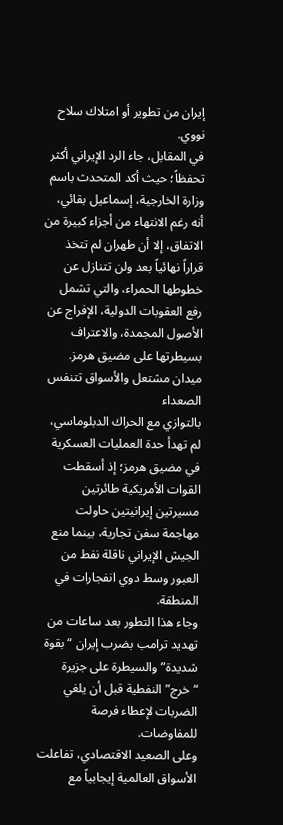إيران من تطوير أو امتلاك سلاح نووي.
في المقابل، جاء الرد الإيراني أكثر تحفظاً؛ حيث أكد المتحدث باسم وزارة الخارجية، إسماعيل بقائي، أنه رغم الانتهاء من أجزاء كبيرة من الاتفاق، إلا أن طهران لم تتخذ قراراً نهائياً بعد ولن تتنازل عن خطوطها الحمراء، والتي تشمل رفع العقوبات الدولية، الإفراج عن الأصول المجمدة، والاعتراف بسيطرتها على مضيق هرمز.
ميدان مشتعل والأسواق تتنفس الصعداء
بالتوازي مع الحراك الدبلوماسي، لم تهدأ حدة العمليات العسكرية في مضيق هرمز؛ إذ أسقطت القوات الأمريكية طائرتين مسيرتين إيرانيتين حاولت مهاجمة سفن تجارية، بينما منع الجيش الإيراني ناقلة نفط من العبور وسط دوي انفجارات في المنطقة.
وجاء هذا التطور بعد ساعات من تهديد ترامب بضرب إيران “بقوة شديدة” والسيطرة على جزيرة “خرج” النفطية قبل أن يلغي الضربات لإعطاء فرصة للمفاوضات.
وعلى الصعيد الاقتصادي، تفاعلت الأسواق العالمية إيجابياً مع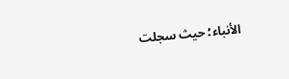الأنباء؛ حيث سجلت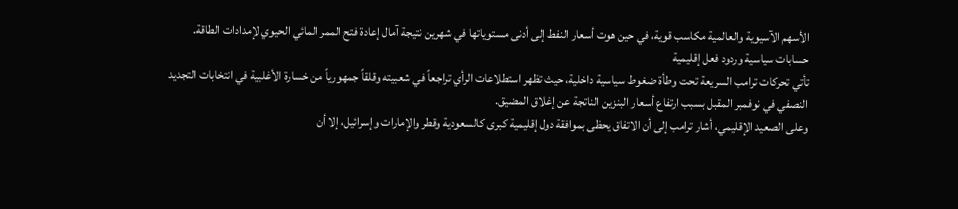الأسهم الآسيوية والعالمية مكاسب قوية، في حين هوت أسعار النفط إلى أدنى مستوياتها في شهرين نتيجة آمال إعادة فتح الممر المائي الحيوي لإمدادات الطاقة.
حسابات سياسية وردود فعل إقليمية
تأتي تحركات ترامب السريعة تحت وطأة ضغوط سياسية داخلية، حيث تظهر استطلاعات الرأي تراجعاً في شعبيته وقلقاً جمهورياً من خسارة الأغلبية في انتخابات التجديد النصفي في نوفمبر المقبل بسبب ارتفاع أسعار البنزين الناتجة عن إغلاق المضيق.
وعلى الصعيد الإقليمي، أشار ترامب إلى أن الاتفاق يحظى بموافقة دول إقليمية كبرى كالسعودية وقطر والإمارات وإسرائيل، إلا أن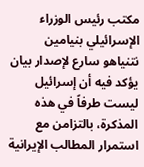مكتب رئيس الوزراء الإسرائيلي بنيامين نتنياهو سارع لإصدار بيان يؤكد فيه أن إسرائيل ليست طرفاً في هذه المذكرة، بالتزامن مع استمرار المطالب الإيرانية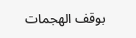بوقف الهجمات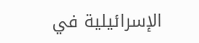الإسرائيلية في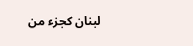لبنان كجزء من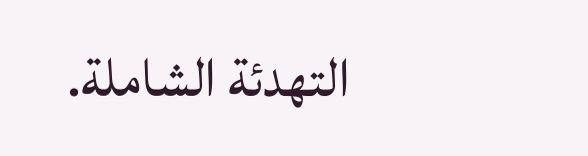التهدئة الشاملة.